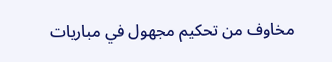مخاوف من تحكيم مجهول في مباريات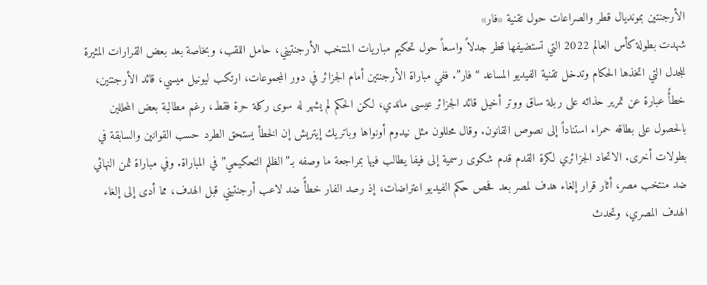الأرجنتين بمونديال قطر والصراعات حول تقنية «فار»
شهدت بطولة كأس العالم 2022 التي تستضيفها قطر جدلاً واسعاً حول تحكيم مباريات المنتخب الأرجنتيني، حامل اللقب، وبخاصة بعد بعض القرارات المثيرة للجدل التي اتخذها الحكام وتدخل تقنية الفيديو المساعد “فار”. ففي مباراة الأرجنتين أمام الجزائر في دور المجموعات، ارتكب ليونيل ميسي، قائد الأرجنتين، خطأً عبارة عن تمرير حذائه على ربلة ساق ووتر أخيل قائد الجزائر عيسى ماندي، لكن الحكم لم يشهر له سوى ركلة حرة فقط، رغم مطالبة بعض المحللين بالحصول على بطاقه حمراء استناداً إلى نصوص القانون. وقال محللون مثل نيدوم أونواها وباتريك إيتريش إن الخطأ يستحق الطرد حسب القوانين والسابقة في بطولات أخرى. الاتحاد الجزائري لكرة القدم قدم شكوى رسمية إلى فيفا يطالب فيها بمراجعة ما وصفه بـ”الظلم التحكيمي” في المباراة. وفي مباراة ثمن النهائي ضد منتخب مصر، أثار قرار إلغاء هدف لمصر بعد فحص حكم الفيديو اعتراضات، إذ رصد الفار خطأً ضد لاعب أرجنتيني قبل الهدف، مما أدى إلى إلغاء الهدف المصري، وتحدث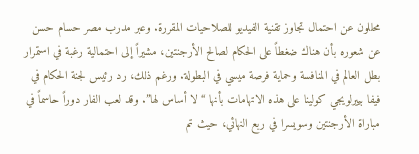محللون عن احتمال تجاوز تقنية الفيديو للصلاحيات المقررة. وعبر مدرب مصر حسام حسن عن شعوره بأن هناك ضغطاً على الحكام لصالح الأرجنتين، مشيراً إلى احتمالية رغبة في استمرار بطل العالم في المنافسة وحماية فرصة ميسي في البطولة. ورغم ذلك، رد رئيس لجنة الحكام في فيفا بييرلويجي كولينا على هذه الاتهامات بأنها “لا أساس لها”. وقد لعب الفار دوراً حاسماً في مباراة الأرجنتين وسويسرا في ربع النهائي، حيث تم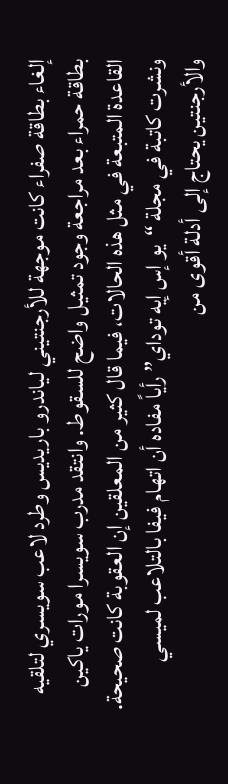إلغاء بطاقة صفراء كانت موجهة للأرجنتيني لياندرو باريديس وطرد لاعب سويسري لتلقيه بطاقة حمراء بعد مراجعة وجود تمثيل واضح للسقوط. وانتقد مدرب سويسرا مورات ياكين القاعدة المتبعة في مثل هذه الحالات، فيما قال كثير من المعلقين إن العقوبة كانت صحيحة. ونشرت كاتبة في مجلة “يو إس إيه توداي” رأياً مفاده أن اتهام فيفا بالتلاعب لميسي والأرجنتين يحتاج إلى أدلة أقوى من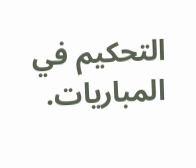التحكيم في المباريات.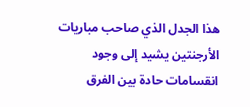هذا الجدل الذي صاحب مباريات الأرجنتين يشيد إلى وجود انقسامات حادة بين الفرق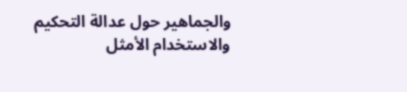والجماهير حول عدالة التحكيم والاستخدام الأمثل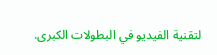لتقنية الفيديو في البطولات الكبرى.